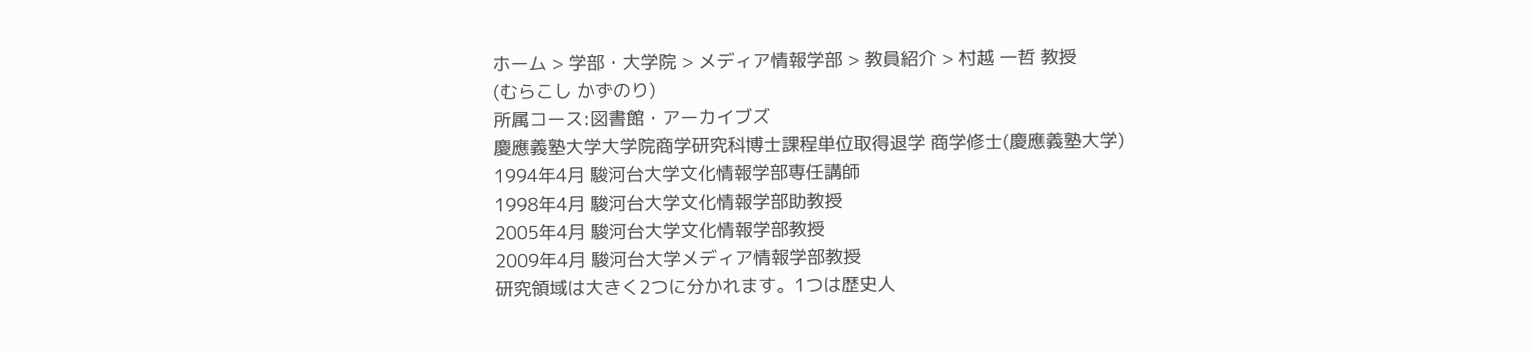ホーム > 学部・大学院 > メディア情報学部 > 教員紹介 > 村越 一哲 教授
(むらこし かずのり)
所属コース:図書館・アーカイブズ
慶應義塾大学大学院商学研究科博士課程単位取得退学 商学修士(慶應義塾大学)
1994年4月 駿河台大学文化情報学部専任講師
1998年4月 駿河台大学文化情報学部助教授
2005年4月 駿河台大学文化情報学部教授
2009年4月 駿河台大学メディア情報学部教授
研究領域は大きく2つに分かれます。1つは歴史人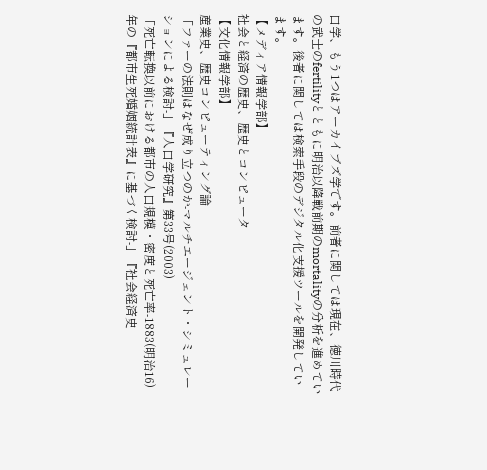口学、もう1つはアーカイブズ学です。前者に関しては現在、徳川時代の武士のfertilityとともに明治以降戦前期のmortalityの分析を進めています。後者に関しては検索手段のデジタル化支援ツールを開発しています。
【メディア情報学部】
社会と経済の歴史、歴史とコンピュータ
【文化情報学部】
産業史、歴史コンピューティング論
「ファーの法則はなぜ成り立つのか-マルチエージェント・シミュレーションによる検討-」『人口学研究』第33号(2003)
「死亡転換以前における都市の人口規模・密度と死亡率-1883(明治16)年の『都市生死婚姻統計表』に基づく検討-」『社会経済史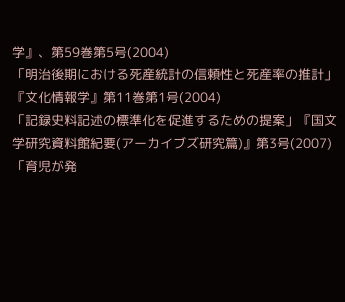学』、第59巻第5号(2004)
「明治後期における死産統計の信頼性と死産率の推計」『文化情報学』第11巻第1号(2004)
「記録史料記述の標準化を促進するための提案」『国文学研究資料館紀要(アーカイブズ研究篇)』第3号(2007)
「育児が発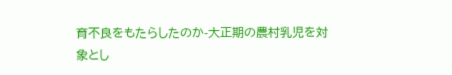育不良をもたらしたのか-大正期の農村乳児を対象とし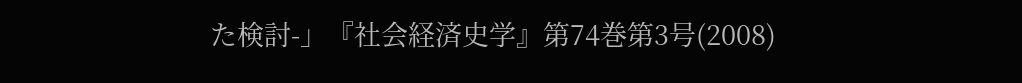た検討-」『社会経済史学』第74巻第3号(2008)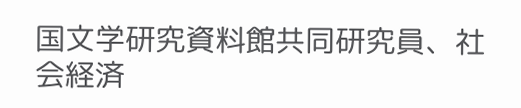国文学研究資料館共同研究員、社会経済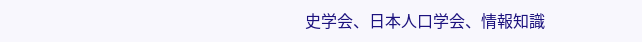史学会、日本人口学会、情報知識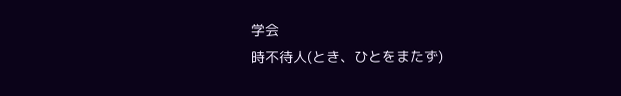学会
時不待人(とき、ひとをまたず)